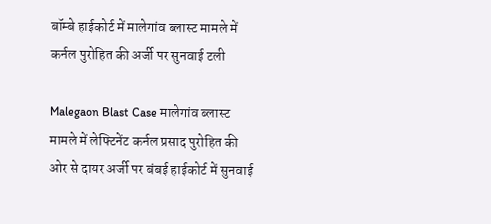बॉम्बे हाईकोर्ट में मालेगांव ब्लास्ट मामले में कर्नल पुरोहित की अर्जी पर सुनवाई टली

Malegaon Blast Case मालेगांव ब्लास्ट मामले में लेफ्टिनेंट कर्नल प्रसाद पुरोहित की ओर से दायर अर्जी पर बंबई हाईकोर्ट में सुनवाई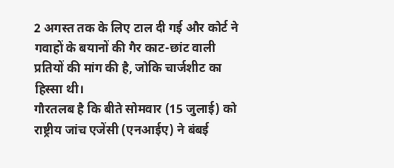2 अगस्त तक के लिए टाल दी गई और कोर्ट ने गवाहों के बयानों की गैर काट-छांट वाली प्रतियों की मांग की है, जोकि चार्जशीट का हिस्सा थी।
गौरतलब है कि बीते सोमवार (15 जुलाई) को राष्ट्रीय जांच एजेंसी (एनआईए) ने बंबई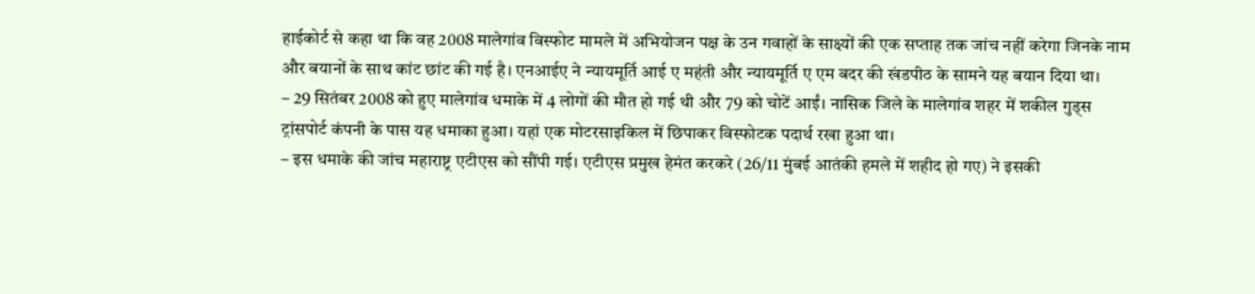हाईकोर्ट से कहा था कि वह 2008 मालेगांव विस्फोट मामले में अभियोजन पक्ष के उन गवाहों के साक्ष्यों की एक सप्ताह तक जांच नहीं करेगा जिनके नाम और बयानों के साथ कांट छांट की गई है। एनआईए ने न्यायमूर्ति आई ए महंती और न्यायमूर्ति ए एम बदर की खंडपीठ के सामने यह बयान दिया था।
– 29 सितंबर 2008 को हुए मालेगांव धमाके में 4 लोगों की मौत हो गई थी और 79 को चोटें आईं। नासिक जिले के मालेगांव शहर में शकील गुड्स ट्रांसपोर्ट कंपनी के पास यह धमाका हुआ। यहां एक मोटरसाइकिल में छिपाकर विस्फोटक पदार्थ रखा हुआ था।
– इस धमाके की जांच महाराष्ट्र एटीएस को सौंपी गई। एटीएस प्रमुख हेमंत करकरे (26/11 मुंबई आतंकी हमले में शहीद हो गए) ने इसकी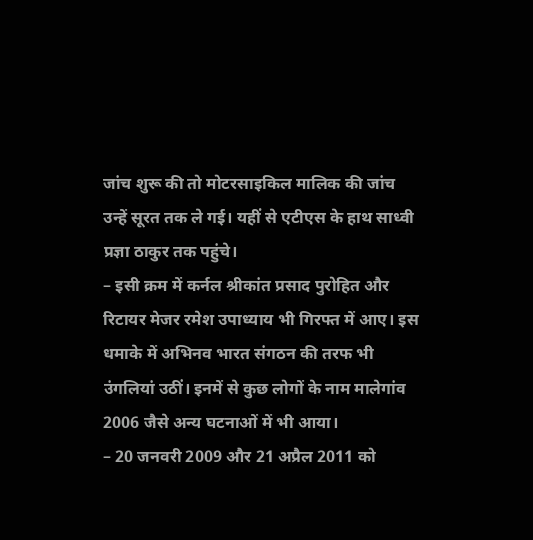जांच शुरू की तो मोटरसाइकिल मालिक की जांच उन्हें सूरत तक ले गई। यहीं से एटीएस के हाथ साध्वी प्रज्ञा ठाकुर तक पहुंचे।
– इसी क्रम में कर्नल श्रीकांत प्रसाद पुरोहित और रिटायर मेजर रमेश उपाध्याय भी गिरफ्त में आए। इस धमाके में अभिनव भारत संगठन की तरफ भी उंगलियां उठीं। इनमें से कुछ लोगों के नाम मालेगांव 2006 जैसे अन्य घटनाओं में भी आया।
– 20 जनवरी 2009 और 21 अप्रैल 2011 को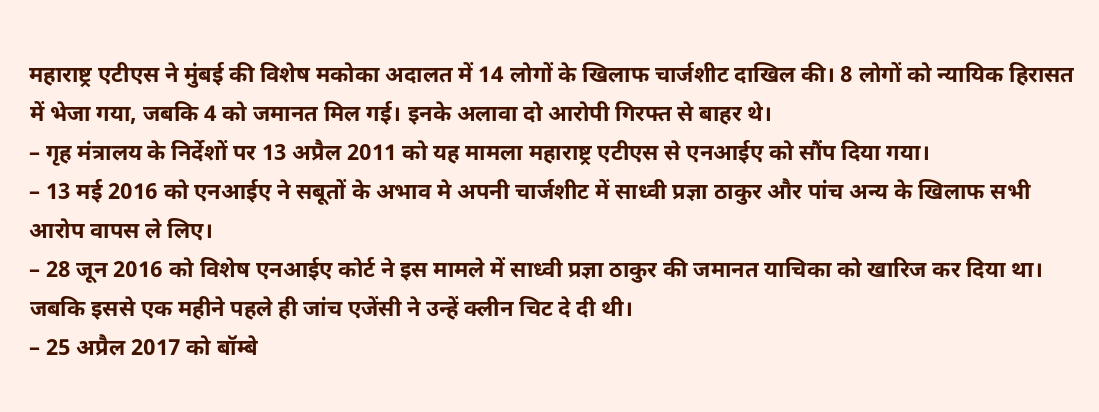महाराष्ट्र एटीएस ने मुंबई की विशेष मकोका अदालत में 14 लोगों के खिलाफ चार्जशीट दाखिल की। 8 लोगों को न्यायिक हिरासत में भेजा गया, जबकि 4 को जमानत मिल गई। इनके अलावा दो आरोपी गिरफ्त से बाहर थे।
– गृह मंत्रालय के निर्देशों पर 13 अप्रैल 2011 को यह मामला महाराष्ट्र एटीएस से एनआईए को सौंप दिया गया।
– 13 मई 2016 को एनआईए ने सबूतों के अभाव मे अपनी चार्जशीट में साध्वी प्रज्ञा ठाकुर और पांच अन्य के खिलाफ सभी आरोप वापस ले लिए।
– 28 जून 2016 को विशेष एनआईए कोर्ट ने इस मामले में साध्वी प्रज्ञा ठाकुर की जमानत याचिका को खारिज कर दिया था। जबकि इससे एक महीने पहले ही जांच एजेंसी ने उन्हें क्लीन चिट दे दी थी।
– 25 अप्रैल 2017 को बॉम्बे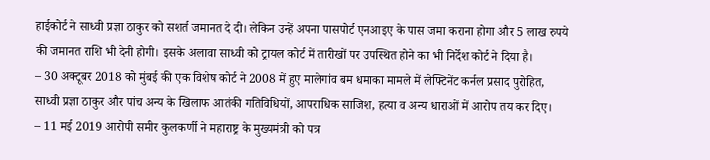हाईकोर्ट ने साध्वी प्रज्ञा ठाकुर को सशर्त जमानत दे दी। लेकिन उन्हें अपना पासपोर्ट एनआइए के पास जमा कराना होगा और 5 लाख रुपये की जमानत राशि भी देनी होगी। इसके अलावा साध्वी को ट्रायल कोर्ट में तारीखों पर उपस्थित होने का भी निर्देश कोर्ट ने दिया है।
– 30 अक्टूबर 2018 को मुंबई की एक विशेष कोर्ट ने 2008 में हुए मालेगांव बम धमाका मामले में लेफ्टिनेंट कर्नल प्रसाद पुरोहित, साध्वी प्रज्ञा ठाकुर और पांच अन्य के खिलाफ आतंकी गतिविधियों, आपराधिक साजिश, हत्या व अन्य धाराओं में आरोप तय कर दिए।
– 11 मई 2019 आरोपी समीर कुलकर्णी ने महाराष्ट्र के मुख्यमंत्री को पत्र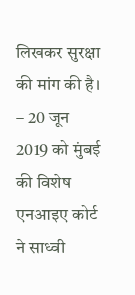लिखकर सुरक्षा की मांग की है।
– 20 जून 2019 को मुंबई की विशेष एनआइए कोर्ट ने साध्वी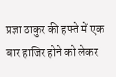प्रज्ञा ठाकुर की हफ्ते में एक बार हाजिर होने को लेकर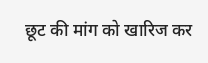छूट की मांग को खारिज कर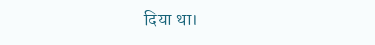दिया था।